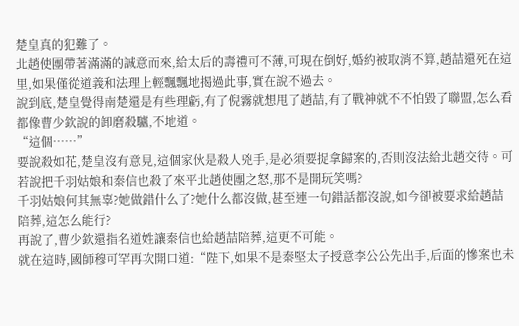楚皇真的犯難了。
北趙使團帶著滿滿的誠意而來,給太后的壽禮可不薄,可現在倒好,婚約被取消不算,趙喆還死在這里,如果僅從道義和法理上輕飄飄地揭過此事,實在說不過去。
說到底,楚皇覺得南楚還是有些理虧,有了倪霧就想甩了趙喆,有了戰神就不不怕毀了聯盟,怎么看都像曹少欽說的卸磨殺驢,不地道。
“這個……”
要說殺如花,楚皇沒有意見,這個家伙是殺人兇手,是必須要捉拿歸案的,否則沒法給北趙交待。可若說把千羽姑娘和秦信也殺了來平北趙使團之怒,那不是開玩笑嗎?
千羽姑娘何其無辜?她做錯什么了?她什么都沒做,甚至連一句錯話都沒說,如今卻被要求給趙喆陪葬,這怎么能行?
再說了,曹少欽還指名道姓讓秦信也給趙喆陪葬,這更不可能。
就在這時,國師穆可罕再次開口道:“陛下,如果不是秦堅太子授意李公公先出手,后面的慘案也未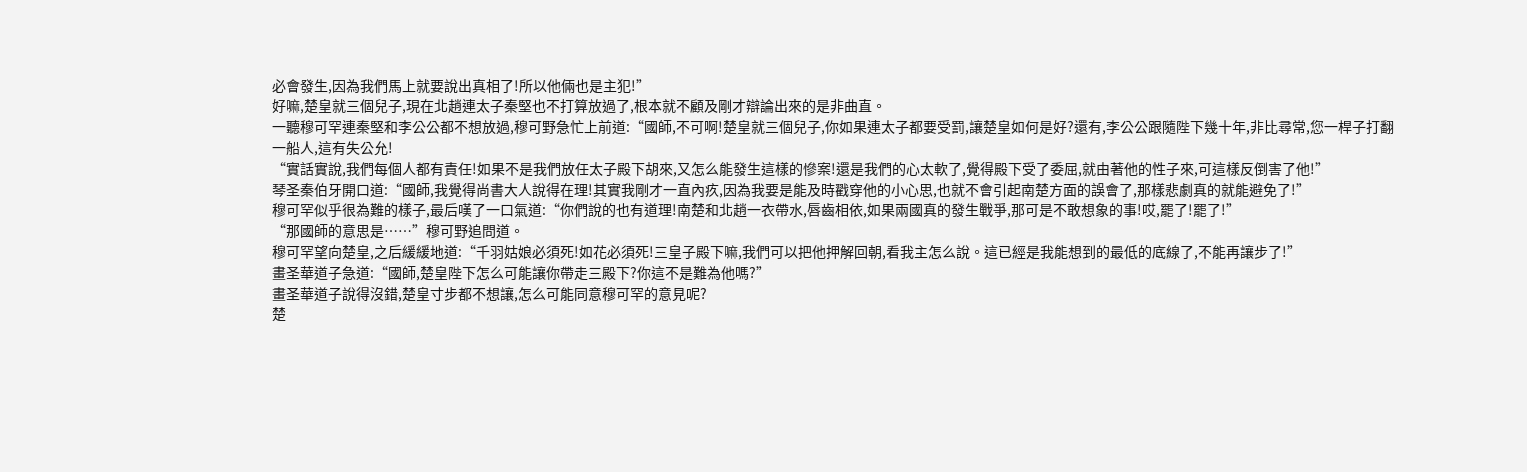必會發生,因為我們馬上就要說出真相了!所以他倆也是主犯!”
好嘛,楚皇就三個兒子,現在北趙連太子秦堅也不打算放過了,根本就不顧及剛才辯論出來的是非曲直。
一聽穆可罕連秦堅和李公公都不想放過,穆可野急忙上前道:“國師,不可啊!楚皇就三個兒子,你如果連太子都要受罰,讓楚皇如何是好?還有,李公公跟隨陛下幾十年,非比尋常,您一桿子打翻一船人,這有失公允!
“實話實說,我們每個人都有責任!如果不是我們放任太子殿下胡來,又怎么能發生這樣的慘案!還是我們的心太軟了,覺得殿下受了委屈,就由著他的性子來,可這樣反倒害了他!”
琴圣秦伯牙開口道:“國師,我覺得尚書大人說得在理!其實我剛才一直內疚,因為我要是能及時戳穿他的小心思,也就不會引起南楚方面的誤會了,那樣悲劇真的就能避免了!”
穆可罕似乎很為難的樣子,最后嘆了一口氣道:“你們說的也有道理!南楚和北趙一衣帶水,唇齒相依,如果兩國真的發生戰爭,那可是不敢想象的事!哎,罷了!罷了!”
“那國師的意思是……”穆可野追問道。
穆可罕望向楚皇,之后緩緩地道:“千羽姑娘必須死!如花必須死!三皇子殿下嘛,我們可以把他押解回朝,看我主怎么說。這已經是我能想到的最低的底線了,不能再讓步了!”
畫圣華道子急道:“國師,楚皇陛下怎么可能讓你帶走三殿下?你這不是難為他嗎?”
畫圣華道子說得沒錯,楚皇寸步都不想讓,怎么可能同意穆可罕的意見呢?
楚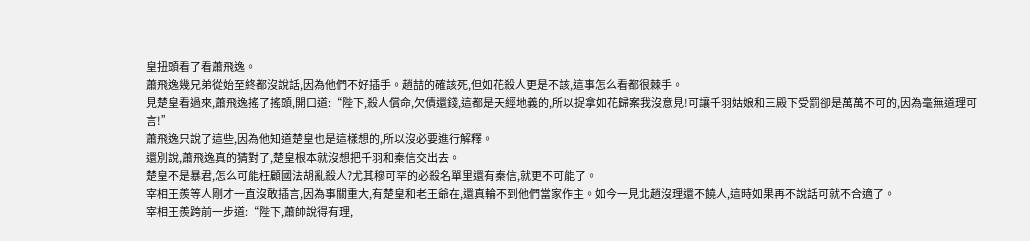皇扭頭看了看蕭飛逸。
蕭飛逸幾兄弟從始至終都沒說話,因為他們不好插手。趙喆的確該死,但如花殺人更是不該,這事怎么看都很棘手。
見楚皇看過來,蕭飛逸搖了搖頭,開口道:“陛下,殺人償命,欠債還錢,這都是天經地義的,所以捉拿如花歸案我沒意見!可讓千羽姑娘和三殿下受罰卻是萬萬不可的,因為毫無道理可言!”
蕭飛逸只說了這些,因為他知道楚皇也是這樣想的,所以沒必要進行解釋。
還別說,蕭飛逸真的猜對了,楚皇根本就沒想把千羽和秦信交出去。
楚皇不是暴君,怎么可能枉顧國法胡亂殺人?尤其穆可罕的必殺名單里還有秦信,就更不可能了。
宰相王羨等人剛才一直沒敢插言,因為事關重大,有楚皇和老王爺在,還真輪不到他們當家作主。如今一見北趙沒理還不饒人,這時如果再不說話可就不合適了。
宰相王羨跨前一步道:“陛下,蕭帥說得有理,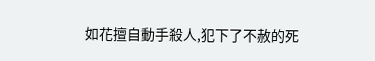如花擅自動手殺人,犯下了不赦的死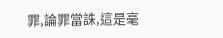罪,論罪當誅,這是毫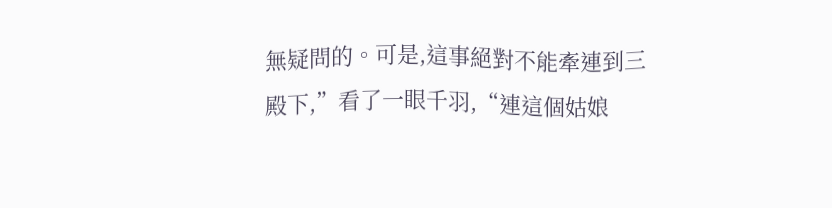無疑問的。可是,這事絕對不能牽連到三殿下,”看了一眼千羽,“連這個姑娘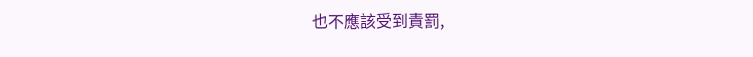也不應該受到責罰,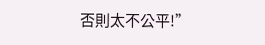否則太不公平!”